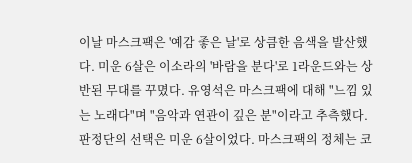이날 마스크팩은 '예감 좋은 날'로 상큼한 음색을 발산했다. 미운 6살은 이소라의 '바람을 분다'로 1라운드와는 상반된 무대를 꾸몄다. 유영석은 마스크팩에 대해 "느낌 있는 노래다"며 "음악과 연관이 깊은 분"이라고 추측했다. 판정단의 선택은 미운 6살이었다. 마스크팩의 정체는 코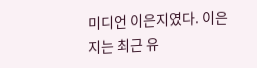미디언 이은지였다. 이은지는 최근 유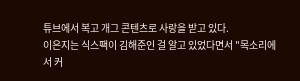튜브에서 복고 개그 콘텐츠로 사랑을 받고 있다.
이은지는 식스팩이 김해준인 걸 알고 있었다면서 "목소리에서 커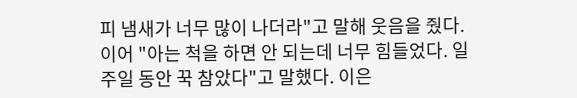피 냄새가 너무 많이 나더라"고 말해 웃음을 줬다. 이어 "아는 척을 하면 안 되는데 너무 힘들었다. 일주일 동안 꾹 참았다"고 말했다. 이은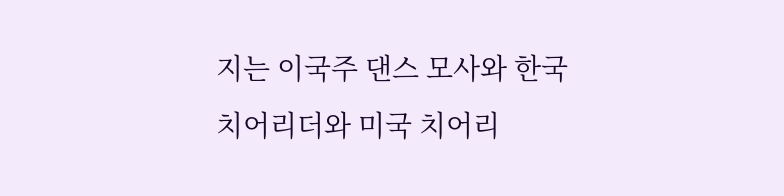지는 이국주 댄스 모사와 한국 치어리더와 미국 치어리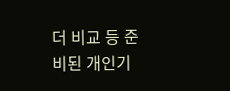더 비교 등 준비된 개인기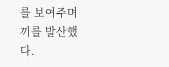를 보여주며 끼를 발산했다.